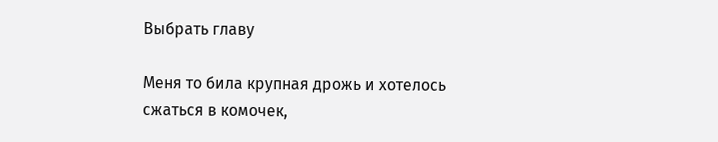Выбрать главу

Меня то била крупная дрожь и хотелось сжаться в комочек,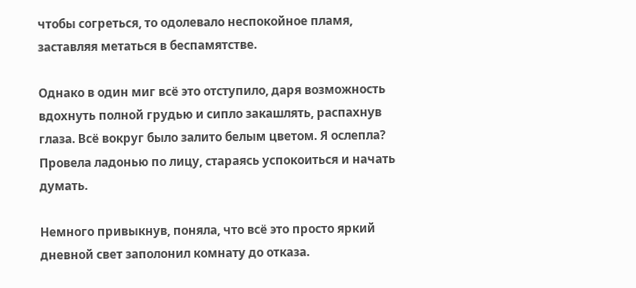чтобы согреться, то одолевало неспокойное пламя, заставляя метаться в беспамятстве.

Однако в один миг всё это отступило, даря возможность вдохнуть полной грудью и сипло закашлять, распахнув глаза. Всё вокруг было залито белым цветом. Я ослепла? Провела ладонью по лицу, стараясь успокоиться и начать думать.

Немного привыкнув, поняла, что всё это просто яркий дневной свет заполонил комнату до отказа.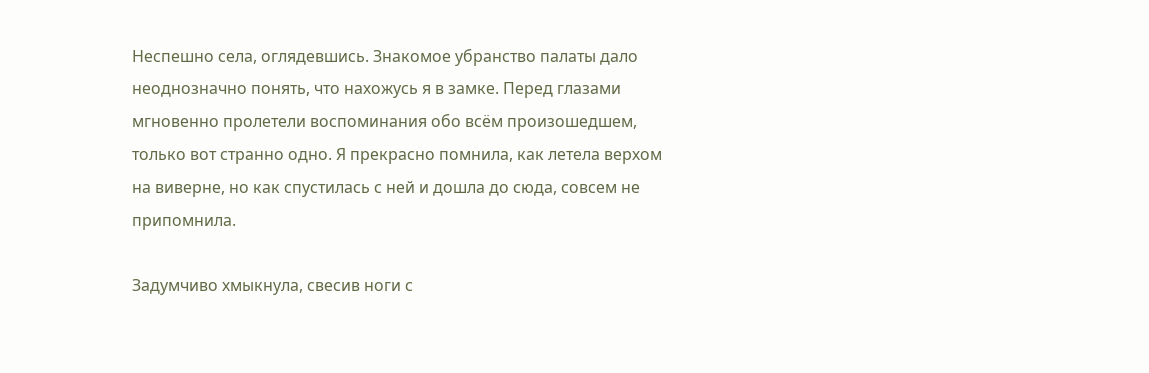Неспешно села, оглядевшись. Знакомое убранство палаты дало неоднозначно понять, что нахожусь я в замке. Перед глазами мгновенно пролетели воспоминания обо всём произошедшем, только вот странно одно. Я прекрасно помнила, как летела верхом на виверне, но как спустилась с ней и дошла до сюда, совсем не припомнила.

Задумчиво хмыкнула, свесив ноги с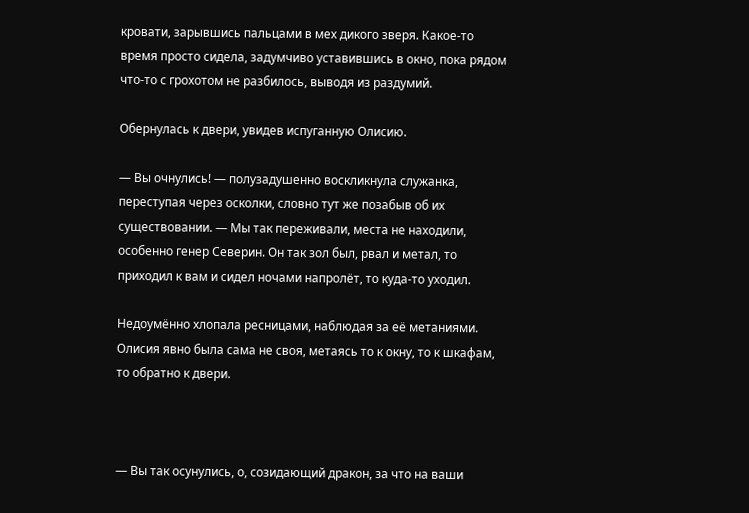кровати, зарывшись пальцами в мех дикого зверя. Какое-то время просто сидела, задумчиво уставившись в окно, пока рядом что-то с грохотом не разбилось, выводя из раздумий.

Обернулась к двери, увидев испуганную Олисию.

— Вы очнулись! — полузадушенно воскликнула служанка, переступая через осколки, словно тут же позабыв об их существовании. — Мы так переживали, места не находили, особенно генер Северин. Он так зол был, рвал и метал, то приходил к вам и сидел ночами напролёт, то куда-то уходил.

Недоумённо хлопала ресницами, наблюдая за её метаниями. Олисия явно была сама не своя, метаясь то к окну, то к шкафам, то обратно к двери.



— Вы так осунулись, о, созидающий дракон, за что на ваши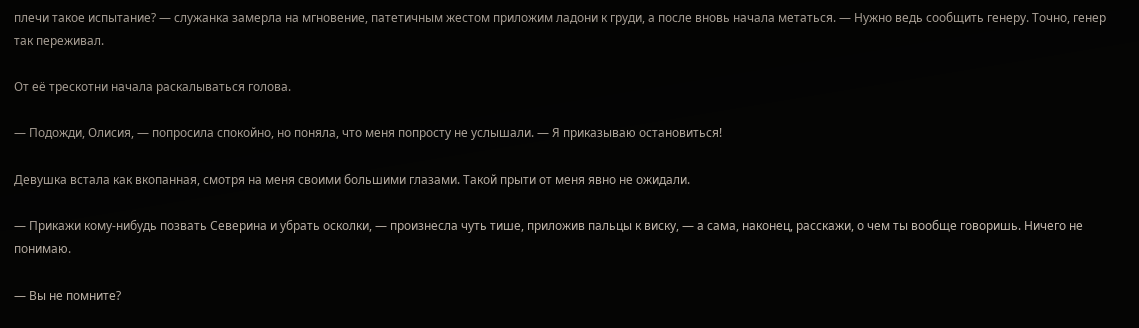плечи такое испытание? — служанка замерла на мгновение, патетичным жестом приложим ладони к груди, а после вновь начала метаться. — Нужно ведь сообщить генеру. Точно, генер так переживал.

От её трескотни начала раскалываться голова.

— Подожди, Олисия, — попросила спокойно, но поняла, что меня попросту не услышали. — Я приказываю остановиться!

Девушка встала как вкопанная, смотря на меня своими большими глазами. Такой прыти от меня явно не ожидали.

— Прикажи кому-нибудь позвать Северина и убрать осколки, — произнесла чуть тише, приложив пальцы к виску, — а сама, наконец, расскажи, о чем ты вообще говоришь. Ничего не понимаю.

— Вы не помните?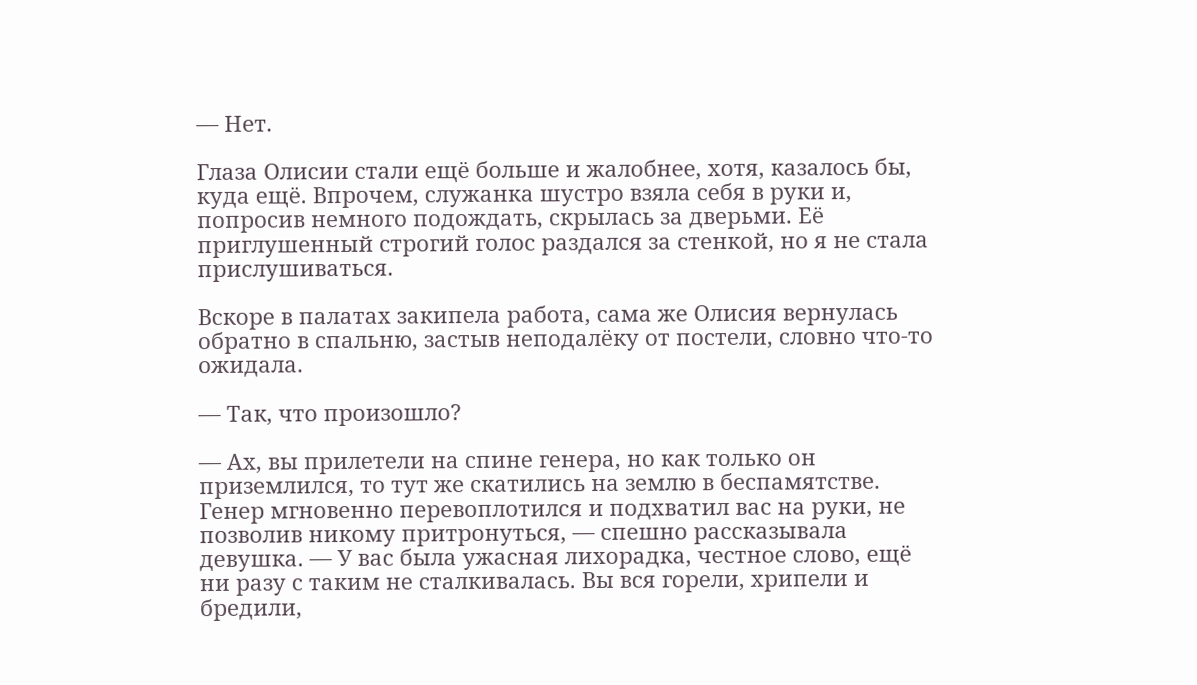— Нет.

Глаза Олисии стали ещё больше и жалобнее, хотя, казалось бы, куда ещё. Впрочем, служанка шустро взяла себя в руки и, попросив немного подождать, скрылась за дверьми. Её приглушенный строгий голос раздался за стенкой, но я не стала прислушиваться.

Вскоре в палатах закипела работа, сама же Олисия вернулась обратно в спальню, застыв неподалёку от постели, словно что-то ожидала.

— Так, что произошло?

— Ах, вы прилетели на спине генера, но как только он приземлился, то тут же скатились на землю в беспамятстве. Генер мгновенно перевоплотился и подхватил вас на руки, не позволив никому притронуться, — спешно рассказывала девушка. — У вас была ужасная лихорадка, честное слово, ещё ни разу с таким не сталкивалась. Вы вся горели, хрипели и бредили,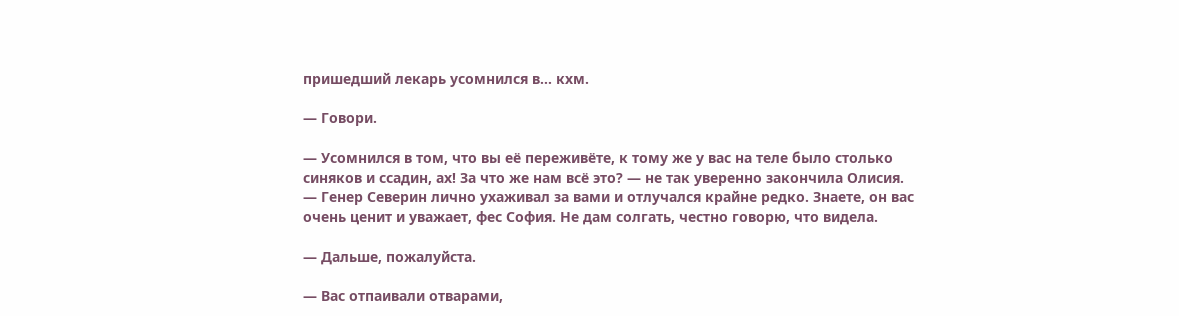пришедший лекарь усомнился в… кхм.

— Говори.

— Усомнился в том, что вы её переживёте, к тому же у вас на теле было столько синяков и ссадин, ах! За что же нам всё это? — не так уверенно закончила Олисия. — Генер Северин лично ухаживал за вами и отлучался крайне редко. Знаете, он вас очень ценит и уважает, фес София. Не дам солгать, честно говорю, что видела.

— Дальше, пожалуйста.

— Вас отпаивали отварами,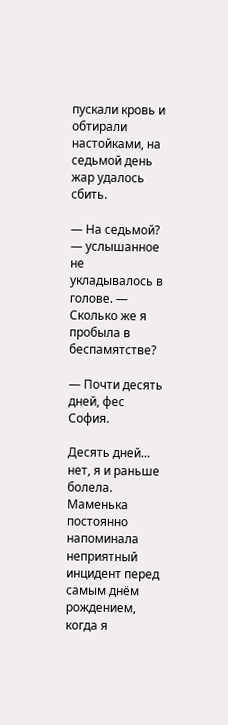пускали кровь и обтирали настойками, на седьмой день жар удалось сбить.

— На седьмой? — услышанное не укладывалось в голове. — Сколько же я пробыла в беспамятстве?

— Почти десять дней, фес София.

Десять дней… нет, я и раньше болела. Маменька постоянно напоминала неприятный инцидент перед самым днём рождением, когда я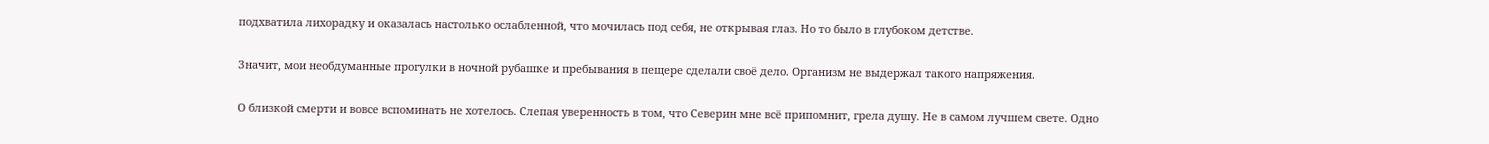подхватила лихорадку и оказалась настолько ослабленной, что мочилась под себя, не открывая глаз. Но то было в глубоком детстве.

Значит, мои необдуманные прогулки в ночной рубашке и пребывания в пещере сделали своё дело. Организм не выдержал такого напряжения.

О близкой смерти и вовсе вспоминать не хотелось. Слепая уверенность в том, что Северин мне всё припомнит, грела душу. Не в самом лучшем свете. Одно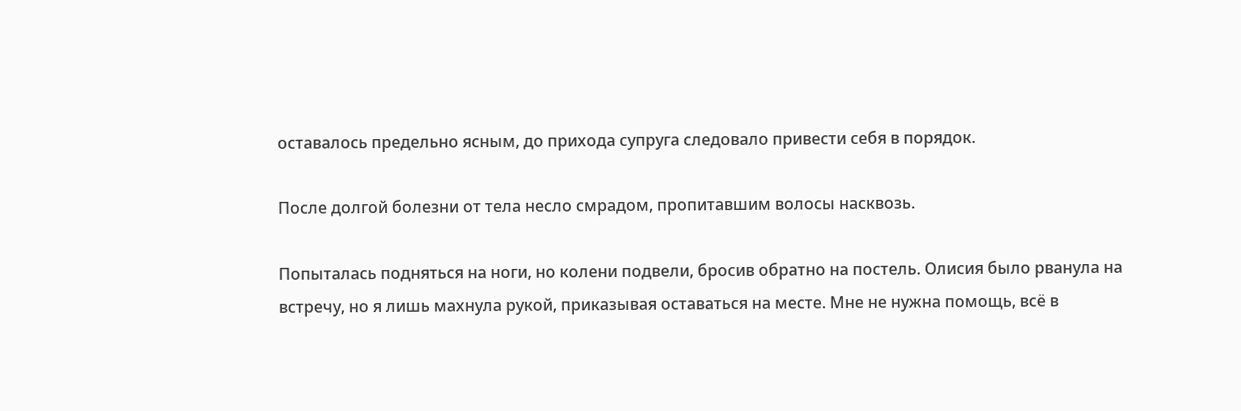оставалось предельно ясным, до прихода супруга следовало привести себя в порядок.

После долгой болезни от тела несло смрадом, пропитавшим волосы насквозь.

Попыталась подняться на ноги, но колени подвели, бросив обратно на постель. Олисия было рванула на встречу, но я лишь махнула рукой, приказывая оставаться на месте. Мне не нужна помощь, всё в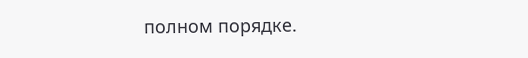полном порядке.